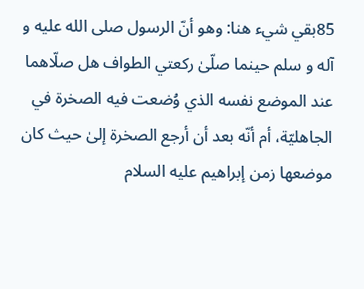85بقي شيء هنا: وهو أنّ الرسول صلى الله عليه و آله و سلم حينما صلّىٰ ركعتي الطواف هل صلّاهما عند الموضع نفسه الذي وُضعت فيه الصخرة في الجاهليّة، أم أنّه بعد أن أرجع الصخرة إلىٰ حيث كان موضعها زمن إبراهيم عليه السلام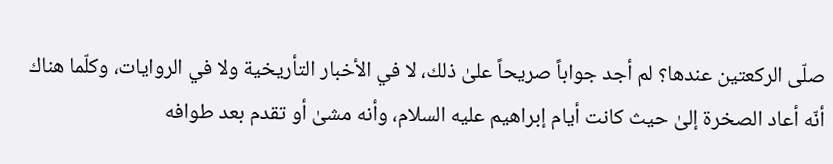صلّى الركعتين عندها؟ لم أجد جواباً صريحاً علىٰ ذلك، لا في الأخبار التأريخية ولا في الروايات، وكلّما هناك أنّه أعاد الصخرة إلىٰ حيث كانت أيام إبراهيم عليه السلام، وأنه مشىٰ أو تقدم بعد طوافه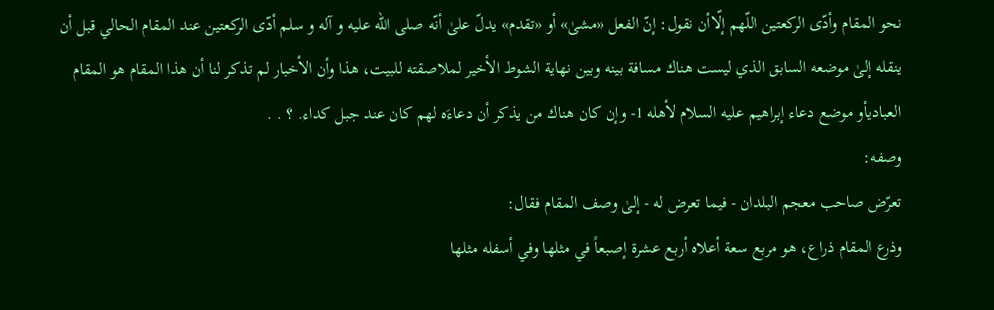نحو المقام وأدّى الركعتين اللّهم إلّاأن نقول: إنّ الفعل «مشىٰ» أو «تقدم» يدلّ علىٰ أنّه صلى الله عليه و آله و سلم أدّى الركعتين عند المقام الحالي قبل أن ينقله إلىٰ موضعه السابق الذي ليست هناك مسافة بينه وبين نهاية الشوط الأخير لملاصقته للبيت، هذا وأن الأخبار لم تذكر لنا أن هذا المقام هو المقام العباديأو موضع دعاء إبراهيم عليه السلام لأهله 1- وإن كان هناك من يذكر أن دعاءَه لهم كان عند جبل كداء. ؟ . .
وصفه:
تعرّض صاحب معجم البلدان - فيما تعرض له - إلىٰ وصف المقام فقال:
وذرع المقام ذراع، هو مربع سعة أعلاه أربع عشرة إصبعاً في مثلها وفي أسفله مثلها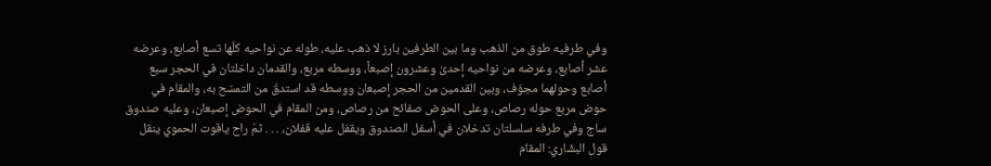وفي طرفيه طوق من الذهب وما بين الطرفين بارز لا ذهب عليه، طوله عن نواحيه كلّها تسع أصابع، وعرضه عشر أصابع، وعرضه من نواحيه إحدىٰ وعشرون إصبعاً، ووسطه مربع، والقدمان داخلتان في الحجر سبع أصابع وحولهما مجوّف، وبين القدمين من الحجر إصبعان ووسطه قد استدقّ من التمسّح به، والمقام في حوض مربع حوله رصاص، وعلى الحوض صفائح من رصاص، ومن المقام في الحوض إصبعان، وعليه صندوق ساج وفي طرفه سلسلتان تدخلان في أسفل الصندوق ويقفل عليه قفلان، . . . ثمّ راح ياقوت الحموي ينقل قول البشّاري: المقام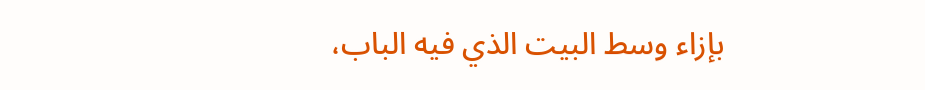بإزاء وسط البيت الذي فيه الباب،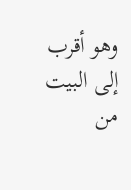وهو أقرب إلى البيت من